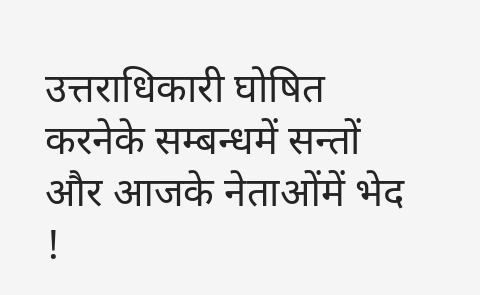उत्तराधिकारी घोषित करनेके सम्बन्धमें सन्तों और आजके नेताओंमें भेद !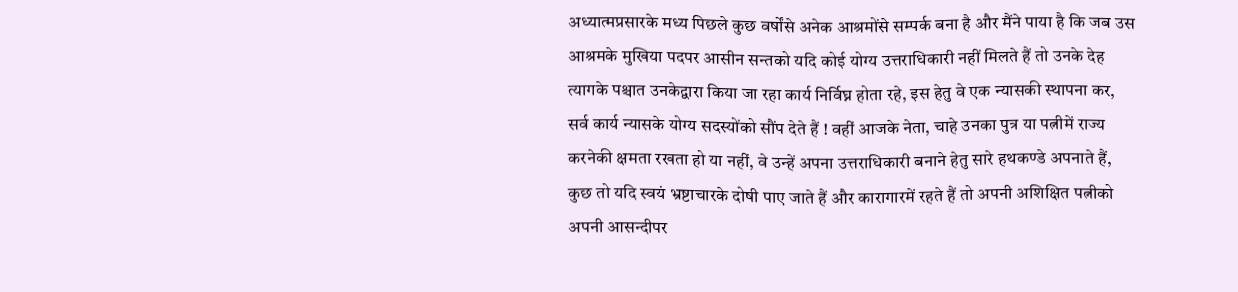अध्यात्मप्रसारके मध्य पिछले कुछ वर्षोंसे अनेक आश्रमोंसे सम्पर्क बना है और मैंने पाया है कि जब उस आश्रमके मुखिया पदपर आसीन सन्तको यदि कोई योग्य उत्तराधिकारी नहीं मिलते हैं तो उनके देह त्यागके पश्चात उनकेद्वारा किया जा रहा कार्य निर्विघ्न होता रहे, इस हेतु वे एक न्यासकी स्थापना कर, सर्व कार्य न्यासके योग्य सदस्योंको सौंप देते हैं ! वहीं आजके नेता, चाहे उनका पुत्र या पत्नीमें राज्य करनेकी क्षमता रखता हो या नहीं, वे उन्हें अपना उत्तराधिकारी बनाने हेतु सारे हथकण्डे अपनाते हैं, कुछ तो यदि स्वयं भ्रष्टाचारके दोषी पाए जाते हैं और कारागारमें रहते हैं तो अपनी अशिक्षित पत्नीको अपनी आसन्दीपर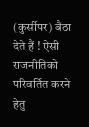(कुर्सीपर) बैठा देते हैं ! ऐसी राजनीतिको परिवर्तित करने हेतु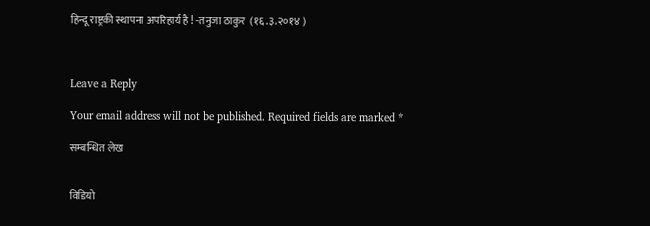हिन्दू राष्ट्रकी स्थापना अपरिहार्य है ! -तनुजा ठाकुर  (१६.३.२०१४ )



Leave a Reply

Your email address will not be published. Required fields are marked *

सम्बन्धित लेख


विडियो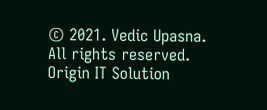© 2021. Vedic Upasna. All rights reserved. Origin IT Solution